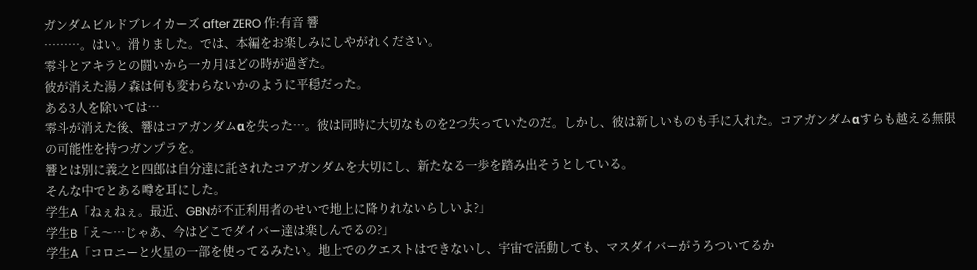ガンダムビルドブレイカーズ after ZERO 作:有音 響
………。はい。滑りました。では、本編をお楽しみにしやがれください。
零斗とアキラとの闘いから一カ月ほどの時が過ぎた。
彼が消えた湯ノ森は何も変わらないかのように平穏だった。
ある3人を除いては…
零斗が消えた後、響はコアガンダムαを失った…。彼は同時に大切なものを2つ失っていたのだ。しかし、彼は新しいものも手に入れた。コアガンダムαすらも越える無限の可能性を持つガンプラを。
響とは別に義之と四郎は自分達に託されたコアガンダムを大切にし、新たなる一歩を踏み出そうとしている。
そんな中でとある噂を耳にした。
学生A「ねぇねぇ。最近、GBNが不正利用者のせいで地上に降りれないらしいよ?」
学生B「え〜…じゃあ、今はどこでダイバー達は楽しんでるの?」
学生A「コロニーと火星の一部を使ってるみたい。地上でのクエストはできないし、宇宙で活動しても、マスダイバーがうろついてるか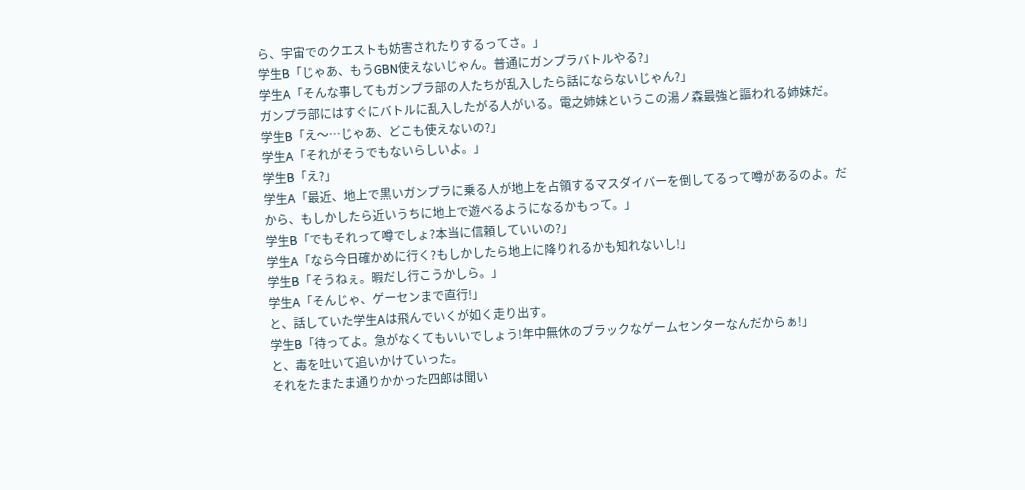ら、宇宙でのクエストも妨害されたりするってさ。」
学生B「じゃあ、もうGBN使えないじゃん。普通にガンプラバトルやる?」
学生A「そんな事してもガンプラ部の人たちが乱入したら話にならないじゃん?」
ガンプラ部にはすぐにバトルに乱入したがる人がいる。電之姉妹というこの湯ノ森最強と謳われる姉妹だ。
学生B「え〜…じゃあ、どこも使えないの?」
学生A「それがそうでもないらしいよ。」
学生B「え?」
学生A「最近、地上で黒いガンプラに乗る人が地上を占領するマスダイバーを倒してるって噂があるのよ。だから、もしかしたら近いうちに地上で遊べるようになるかもって。」
学生B「でもそれって噂でしょ?本当に信頼していいの?」
学生A「なら今日確かめに行く?もしかしたら地上に降りれるかも知れないし!」
学生B「そうねぇ。暇だし行こうかしら。」
学生A「そんじゃ、ゲーセンまで直行!」
と、話していた学生Aは飛んでいくが如く走り出す。
学生B「待ってよ。急がなくてもいいでしょう!年中無休のブラックなゲームセンターなんだからぁ!」
と、毒を吐いて追いかけていった。
それをたまたま通りかかった四郎は聞い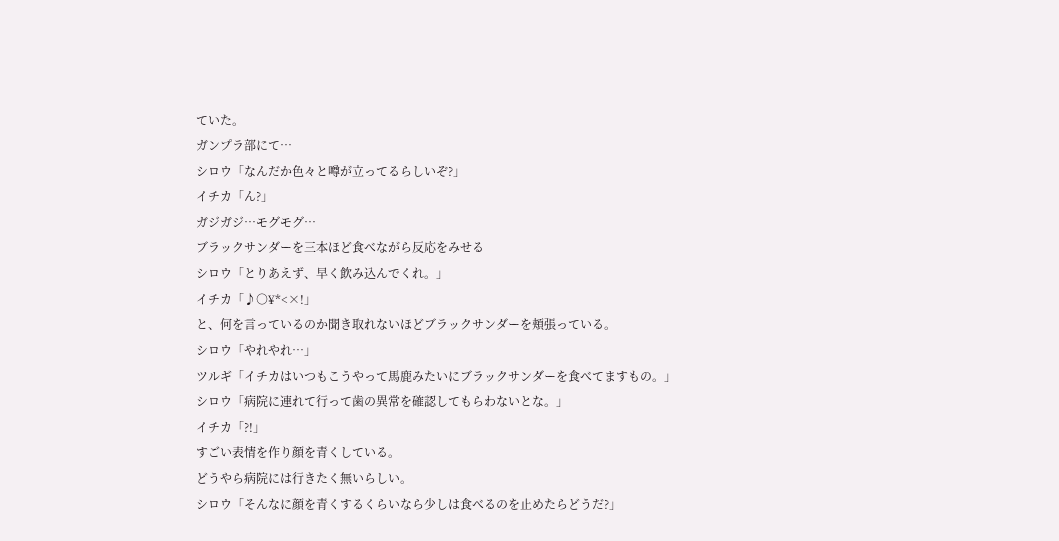ていた。
ガンプラ部にて…
シロウ「なんだか色々と噂が立ってるらしいぞ?」
イチカ「ん?」
ガジガジ…モグモグ…
ブラックサンダーを三本ほど食べながら反応をみせる
シロウ「とりあえず、早く飲み込んでくれ。」
イチカ「♪○¥*<×!」
と、何を言っているのか聞き取れないほどブラックサンダーを頬張っている。
シロウ「やれやれ…」
ツルギ「イチカはいつもこうやって馬鹿みたいにブラックサンダーを食べてますもの。」
シロウ「病院に連れて行って歯の異常を確認してもらわないとな。」
イチカ「?!」
すごい表情を作り顔を青くしている。
どうやら病院には行きたく無いらしい。
シロウ「そんなに顔を青くするくらいなら少しは食べるのを止めたらどうだ?」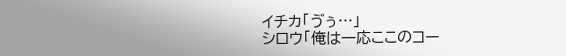イチカ「ゔぅ…」
シロウ「俺は一応ここのコー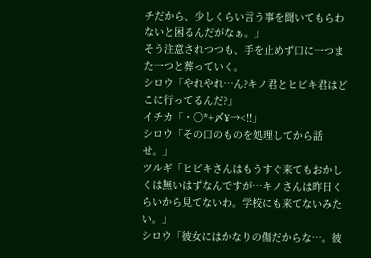チだから、少しくらい言う事を聞いてもらわないと困るんだがなぁ。」
そう注意されつつも、手を止めず口に一つまた一つと葬っていく。
シロウ「やれやれ…ん?キノ君とヒビキ君はどこに行ってるんだ?」
イチカ「・○*+〆¥→<!!」
シロウ「その口のものを処理してから話せ。」
ツルギ「ヒビキさんはもうすぐ来てもおかしくは無いはずなんですが…キノさんは昨日くらいから見てないわ。学校にも来てないみたい。」
シロウ「彼女にはかなりの傷だからな…。彼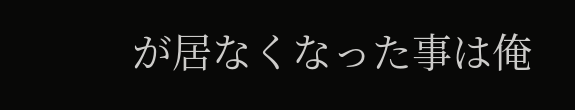が居なくなった事は俺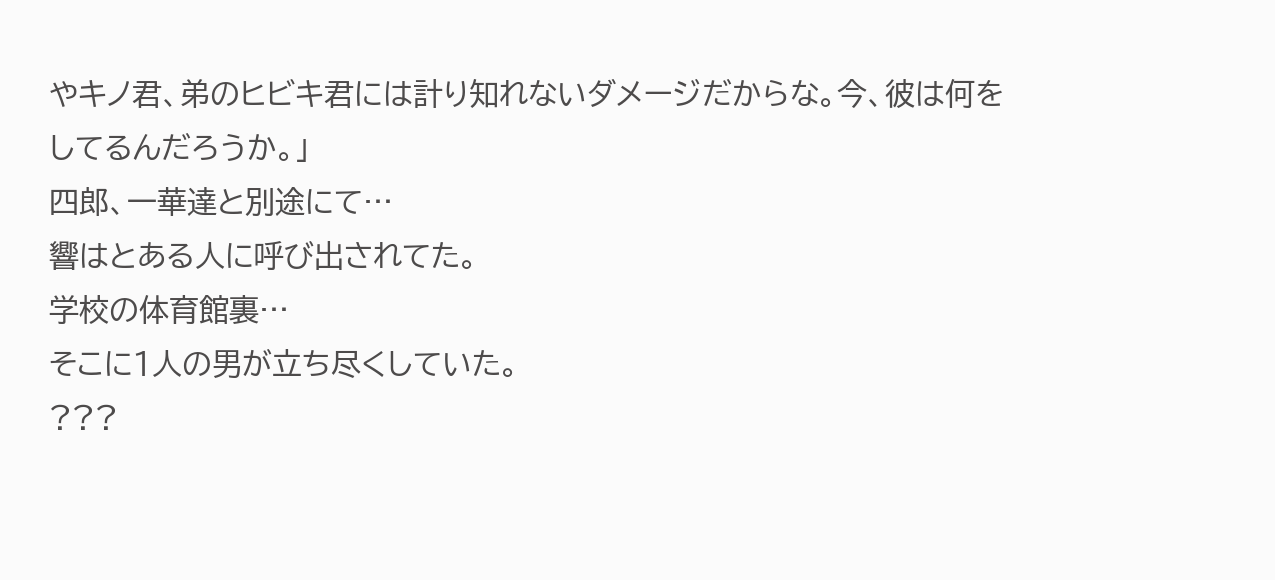やキノ君、弟のヒビキ君には計り知れないダメージだからな。今、彼は何をしてるんだろうか。」
四郎、一華達と別途にて…
響はとある人に呼び出されてた。
学校の体育館裏…
そこに1人の男が立ち尽くしていた。
???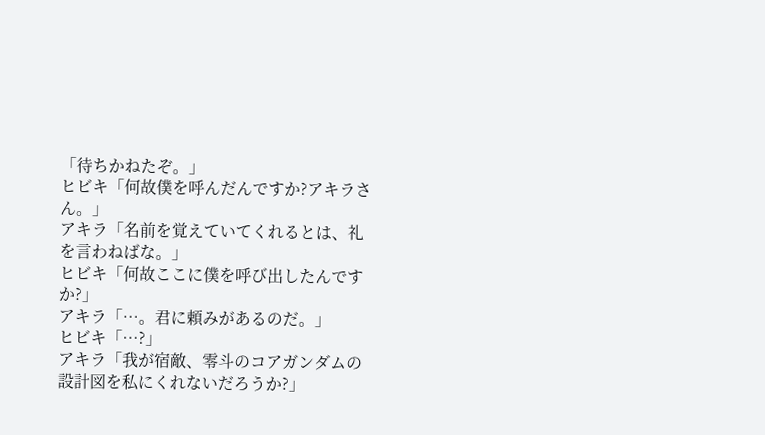「待ちかねたぞ。」
ヒビキ「何故僕を呼んだんですか?アキラさん。」
アキラ「名前を覚えていてくれるとは、礼を言わねばな。」
ヒビキ「何故ここに僕を呼び出したんですか?」
アキラ「…。君に頼みがあるのだ。」
ヒビキ「…?」
アキラ「我が宿敵、零斗のコアガンダムの設計図を私にくれないだろうか?」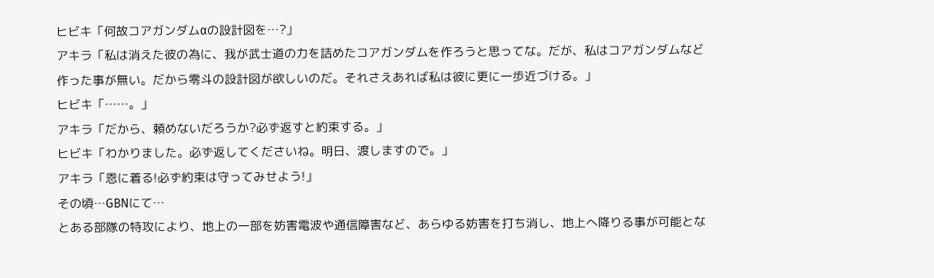ヒビキ「何故コアガンダムαの設計図を…?」
アキラ「私は消えた彼の為に、我が武士道の力を詰めたコアガンダムを作ろうと思ってな。だが、私はコアガンダムなど作った事が無い。だから零斗の設計図が欲しいのだ。それさえあれば私は彼に更に一歩近づける。」
ヒビキ「……。」
アキラ「だから、頼めないだろうか?必ず返すと約束する。」
ヒビキ「わかりました。必ず返してくださいね。明日、渡しますので。」
アキラ「恩に着る!必ず約束は守ってみせよう!」
その頃…GBNにて…
とある部隊の特攻により、地上の一部を妨害電波や通信障害など、あらゆる妨害を打ち消し、地上へ降りる事が可能とな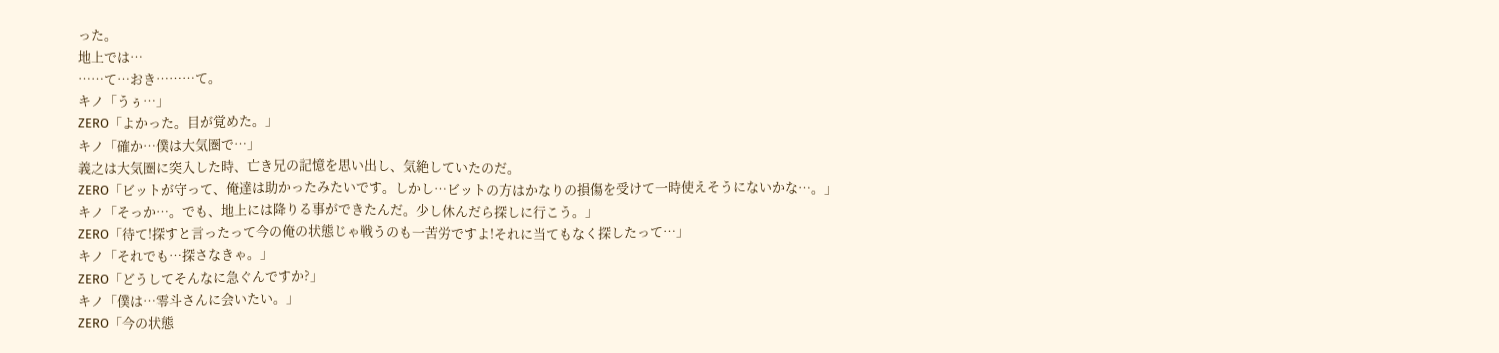った。
地上では…
……て…おき………て。
キノ「うぅ…」
ZERO「よかった。目が覚めた。」
キノ「確か…僕は大気圏で…」
義之は大気圏に突入した時、亡き兄の記憶を思い出し、気絶していたのだ。
ZERO「ビットが守って、俺達は助かったみたいです。しかし…ビットの方はかなりの損傷を受けて一時使えそうにないかな…。」
キノ「そっか…。でも、地上には降りる事ができたんだ。少し休んだら探しに行こう。」
ZERO「待て!探すと言ったって今の俺の状態じゃ戦うのも一苦労ですよ!それに当てもなく探したって…」
キノ「それでも…探さなきゃ。」
ZERO「どうしてそんなに急ぐんですか?」
キノ「僕は…零斗さんに会いたい。」
ZERO「今の状態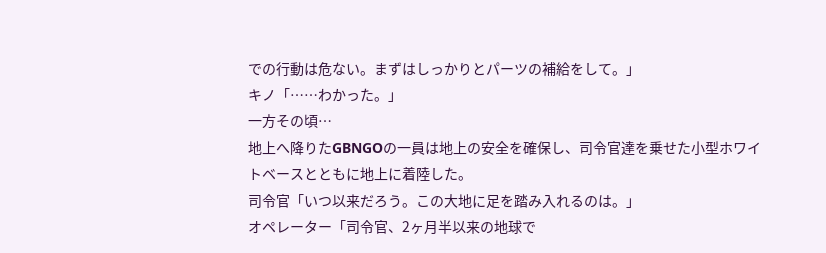での行動は危ない。まずはしっかりとパーツの補給をして。」
キノ「……わかった。」
一方その頃…
地上へ降りたGBNGOの一員は地上の安全を確保し、司令官達を乗せた小型ホワイトベースとともに地上に着陸した。
司令官「いつ以来だろう。この大地に足を踏み入れるのは。」
オペレーター「司令官、2ヶ月半以来の地球で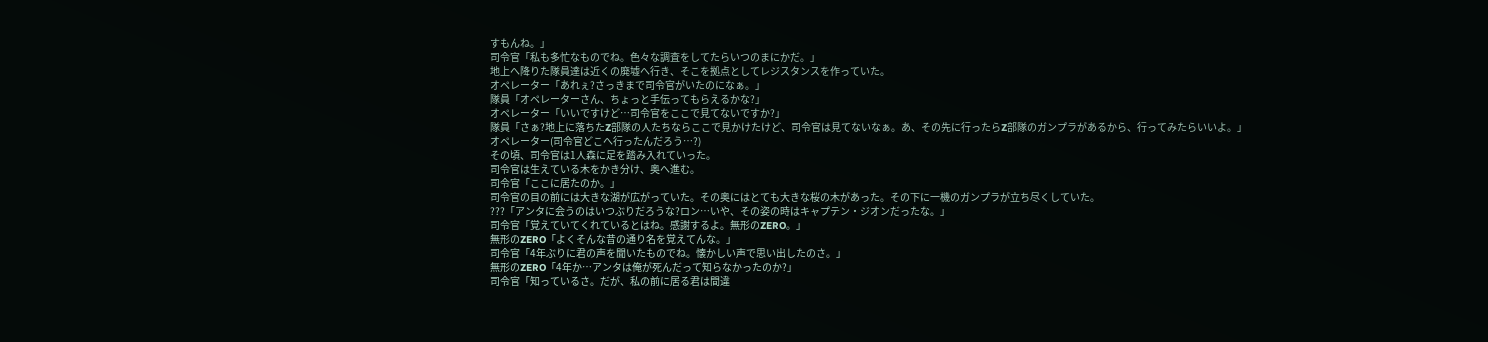すもんね。」
司令官「私も多忙なものでね。色々な調査をしてたらいつのまにかだ。」
地上へ降りた隊員達は近くの廃墟へ行き、そこを拠点としてレジスタンスを作っていた。
オペレーター「あれぇ?さっきまで司令官がいたのになぁ。」
隊員「オペレーターさん、ちょっと手伝ってもらえるかな?」
オペレーター「いいですけど…司令官をここで見てないですか?」
隊員「さぁ?地上に落ちたZ部隊の人たちならここで見かけたけど、司令官は見てないなぁ。あ、その先に行ったらZ部隊のガンプラがあるから、行ってみたらいいよ。」
オペレーター(司令官どこへ行ったんだろう…?)
その頃、司令官は1人森に足を踏み入れていった。
司令官は生えている木をかき分け、奥へ進む。
司令官「ここに居たのか。」
司令官の目の前には大きな湖が広がっていた。その奥にはとても大きな桜の木があった。その下に一機のガンプラが立ち尽くしていた。
???「アンタに会うのはいつぶりだろうな?ロン…いや、その姿の時はキャプテン・ジオンだったな。」
司令官「覚えていてくれているとはね。感謝するよ。無形のZERO。」
無形のZERO「よくそんな昔の通り名を覚えてんな。」
司令官「4年ぶりに君の声を聞いたものでね。懐かしい声で思い出したのさ。」
無形のZERO「4年か…アンタは俺が死んだって知らなかったのか?」
司令官「知っているさ。だが、私の前に居る君は間違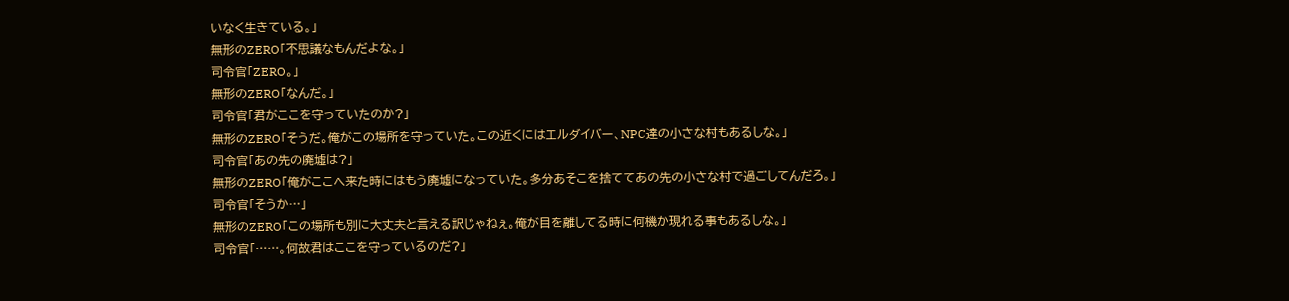いなく生きている。」
無形のZERO「不思議なもんだよな。」
司令官「ZERO。」
無形のZERO「なんだ。」
司令官「君がここを守っていたのか?」
無形のZERO「そうだ。俺がこの場所を守っていた。この近くにはエルダイバー、NPC達の小さな村もあるしな。」
司令官「あの先の廃墟は?」
無形のZERO「俺がここへ来た時にはもう廃墟になっていた。多分あそこを捨ててあの先の小さな村で過ごしてんだろ。」
司令官「そうか…」
無形のZERO「この場所も別に大丈夫と言える訳じゃねぇ。俺が目を離してる時に何機か現れる事もあるしな。」
司令官「……。何故君はここを守っているのだ?」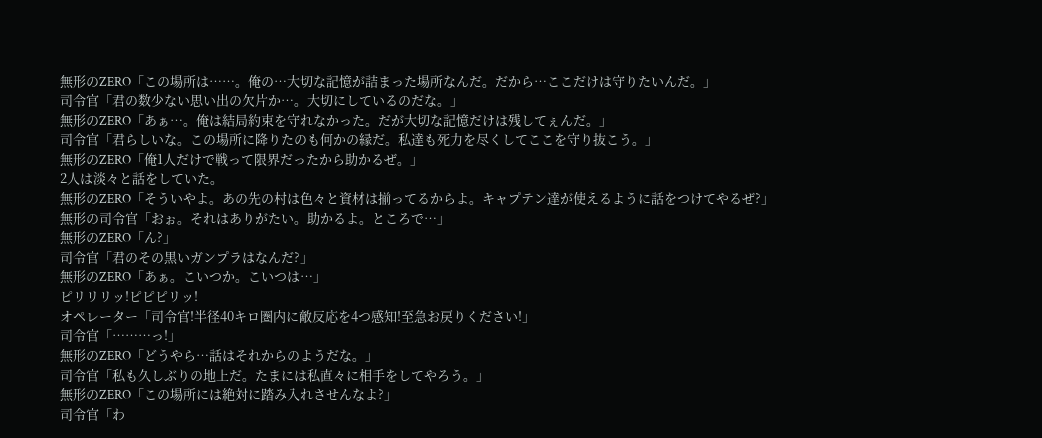無形のZERO「この場所は……。俺の…大切な記憶が詰まった場所なんだ。だから…ここだけは守りたいんだ。」
司令官「君の数少ない思い出の欠片か…。大切にしているのだな。」
無形のZERO「あぁ…。俺は結局約束を守れなかった。だが大切な記憶だけは残してぇんだ。」
司令官「君らしいな。この場所に降りたのも何かの縁だ。私達も死力を尽くしてここを守り抜こう。」
無形のZERO「俺1人だけで戦って限界だったから助かるぜ。」
2人は淡々と話をしていた。
無形のZERO「そういやよ。あの先の村は色々と資材は揃ってるからよ。キャプテン達が使えるように話をつけてやるぜ?」
無形の司令官「おぉ。それはありがたい。助かるよ。ところで…」
無形のZERO「ん?」
司令官「君のその黒いガンプラはなんだ?」
無形のZERO「あぁ。こいつか。こいつは…」
ピリリリッ!ピピピリッ!
オペレーター「司令官!半径40キロ圏内に敵反応を4つ感知!至急お戻りください!」
司令官「………っ!」
無形のZERO「どうやら…話はそれからのようだな。」
司令官「私も久しぶりの地上だ。たまには私直々に相手をしてやろう。」
無形のZERO「この場所には絶対に踏み入れさせんなよ?」
司令官「わ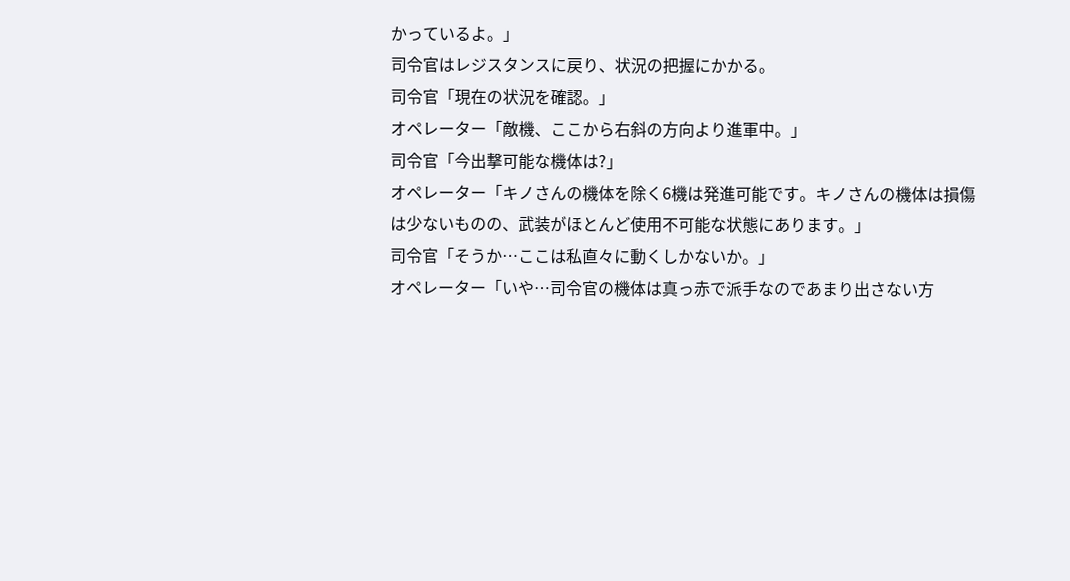かっているよ。」
司令官はレジスタンスに戻り、状況の把握にかかる。
司令官「現在の状況を確認。」
オペレーター「敵機、ここから右斜の方向より進軍中。」
司令官「今出撃可能な機体は?」
オペレーター「キノさんの機体を除く6機は発進可能です。キノさんの機体は損傷は少ないものの、武装がほとんど使用不可能な状態にあります。」
司令官「そうか…ここは私直々に動くしかないか。」
オペレーター「いや…司令官の機体は真っ赤で派手なのであまり出さない方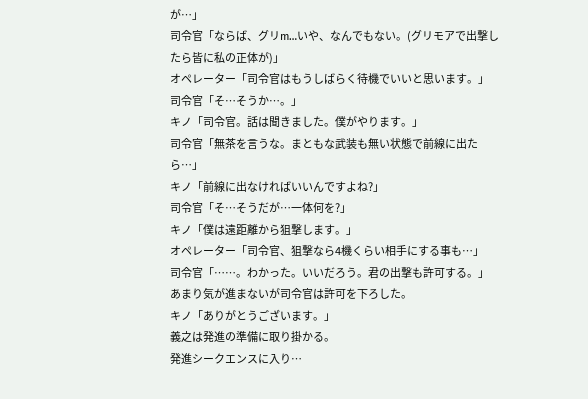が…」
司令官「ならば、グリm…いや、なんでもない。(グリモアで出撃したら皆に私の正体が)」
オペレーター「司令官はもうしばらく待機でいいと思います。」
司令官「そ…そうか…。」
キノ「司令官。話は聞きました。僕がやります。」
司令官「無茶を言うな。まともな武装も無い状態で前線に出たら…」
キノ「前線に出なければいいんですよね?」
司令官「そ…そうだが…一体何を?」
キノ「僕は遠距離から狙撃します。」
オペレーター「司令官、狙撃なら4機くらい相手にする事も…」
司令官「……。わかった。いいだろう。君の出撃も許可する。」
あまり気が進まないが司令官は許可を下ろした。
キノ「ありがとうございます。」
義之は発進の準備に取り掛かる。
発進シークエンスに入り…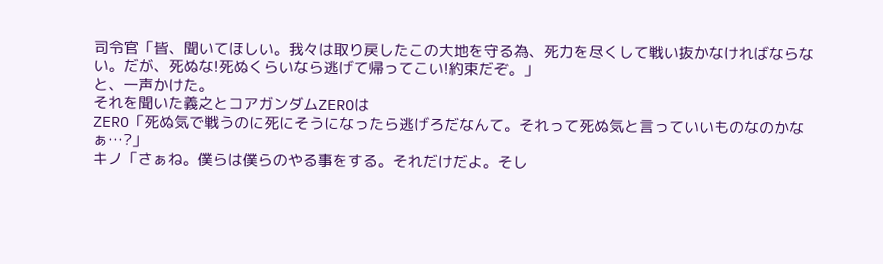司令官「皆、聞いてほしい。我々は取り戻したこの大地を守る為、死力を尽くして戦い抜かなければならない。だが、死ぬな!死ぬくらいなら逃げて帰ってこい!約束だぞ。」
と、一声かけた。
それを聞いた義之とコアガンダムZEROは
ZERO「死ぬ気で戦うのに死にそうになったら逃げろだなんて。それって死ぬ気と言っていいものなのかなぁ…?」
キノ「さぁね。僕らは僕らのやる事をする。それだけだよ。そし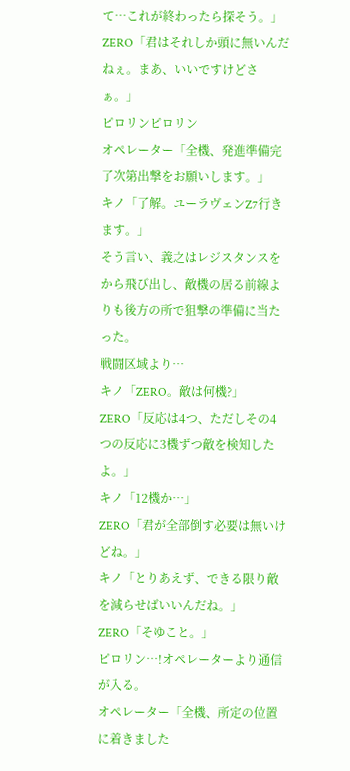て…これが終わったら探そう。」
ZERO「君はそれしか頭に無いんだねぇ。まあ、いいですけどさぁ。」
ピロリンピロリン
オペレーター「全機、発進準備完了次第出撃をお願いします。」
キノ「了解。ユーラヴェンZ7行きます。」
そう言い、義之はレジスタンスをから飛び出し、敵機の居る前線よりも後方の所で狙撃の準備に当たった。
戦闘区域より…
キノ「ZERO。敵は何機?」
ZERO「反応は4つ、ただしその4つの反応に3機ずつ敵を検知したよ。」
キノ「12機か…」
ZERO「君が全部倒す必要は無いけどね。」
キノ「とりあえず、できる限り敵を減らせばいいんだね。」
ZERO「そゆこと。」
ピロリン…!オペレーターより通信が入る。
オペレーター「全機、所定の位置に着きました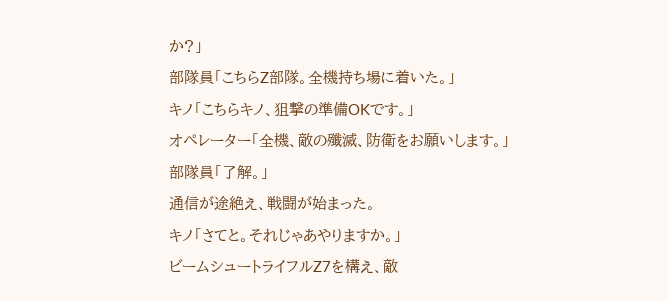か?」
部隊員「こちらZ部隊。全機持ち場に着いた。」
キノ「こちらキノ、狙撃の準備OKです。」
オペレーター「全機、敵の殲滅、防衛をお願いします。」
部隊員「了解。」
通信が途絶え、戦闘が始まった。
キノ「さてと。それじゃあやりますか。」
ビームシュートライフルZ7を構え、敵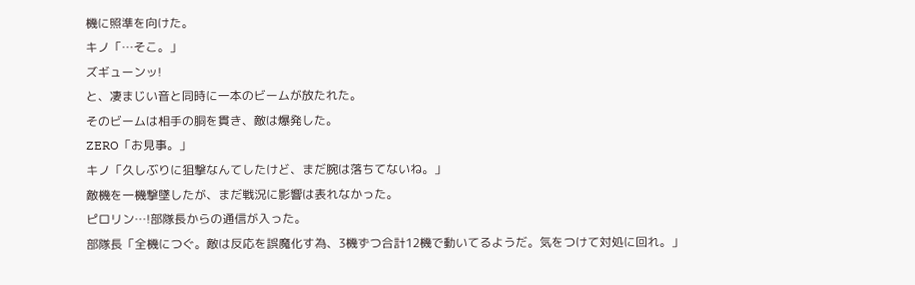機に照準を向けた。
キノ「…そこ。」
ズギューンッ!
と、凄まじい音と同時に一本のビームが放たれた。
そのビームは相手の胴を貫き、敵は爆発した。
ZERO「お見事。」
キノ「久しぶりに狙撃なんてしたけど、まだ腕は落ちてないね。」
敵機を一機撃墜したが、まだ戦況に影響は表れなかった。
ピロリン…!部隊長からの通信が入った。
部隊長「全機につぐ。敵は反応を誤魔化す為、3機ずつ合計12機で動いてるようだ。気をつけて対処に回れ。」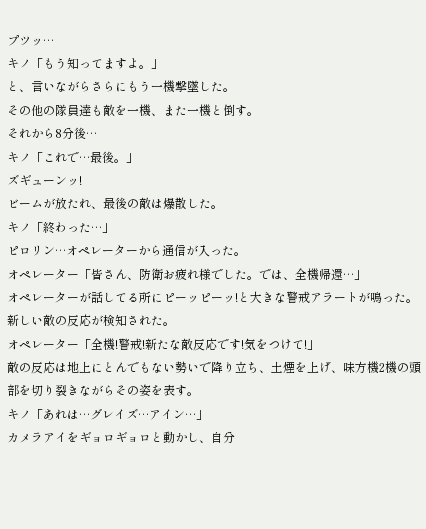プツッ…
キノ「もう知ってますよ。」
と、言いながらさらにもう一機撃墜した。
その他の隊員達も敵を一機、また一機と倒す。
それから8分後…
キノ「これで…最後。」
ズギューンッ!
ビームが放たれ、最後の敵は爆散した。
キノ「終わった…」
ピロリン…オペレーターから通信が入った。
オペレーター「皆さん、防衛お疲れ様でした。では、全機帰還…」
オペレーターが話してる所にピーッピーッ!と大きな警戒アラートが鳴った。
新しい敵の反応が検知された。
オペレーター「全機!警戒!新たな敵反応です!気をつけて!」
敵の反応は地上にとんでもない勢いで降り立ち、土煙を上げ、味方機2機の頭部を切り裂きながらその姿を表す。
キノ「あれは…グレイズ…アイン…」
カメラアイをギョロギョロと動かし、自分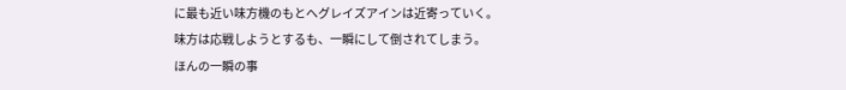に最も近い味方機のもとへグレイズアインは近寄っていく。
味方は応戦しようとするも、一瞬にして倒されてしまう。
ほんの一瞬の事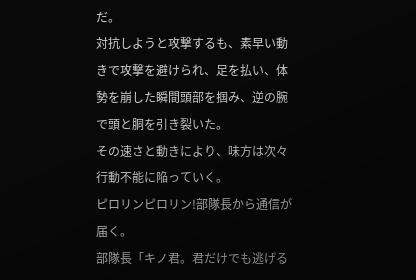だ。
対抗しようと攻撃するも、素早い動きで攻撃を避けられ、足を払い、体勢を崩した瞬間頭部を掴み、逆の腕で頭と胴を引き裂いた。
その速さと動きにより、味方は次々行動不能に陥っていく。
ピロリンピロリン!部隊長から通信が届く。
部隊長「キノ君。君だけでも逃げる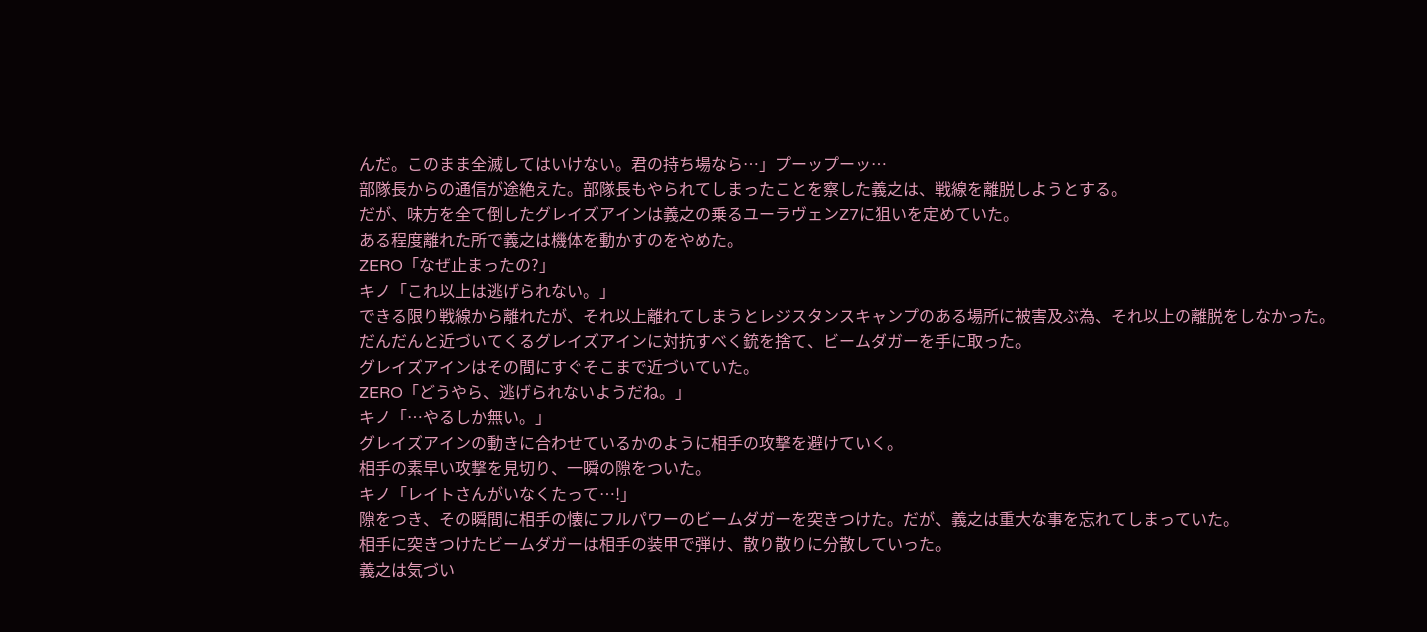んだ。このまま全滅してはいけない。君の持ち場なら…」プーップーッ…
部隊長からの通信が途絶えた。部隊長もやられてしまったことを察した義之は、戦線を離脱しようとする。
だが、味方を全て倒したグレイズアインは義之の乗るユーラヴェンZ7に狙いを定めていた。
ある程度離れた所で義之は機体を動かすのをやめた。
ZERO「なぜ止まったの?」
キノ「これ以上は逃げられない。」
できる限り戦線から離れたが、それ以上離れてしまうとレジスタンスキャンプのある場所に被害及ぶ為、それ以上の離脱をしなかった。
だんだんと近づいてくるグレイズアインに対抗すべく銃を捨て、ビームダガーを手に取った。
グレイズアインはその間にすぐそこまで近づいていた。
ZERO「どうやら、逃げられないようだね。」
キノ「…やるしか無い。」
グレイズアインの動きに合わせているかのように相手の攻撃を避けていく。
相手の素早い攻撃を見切り、一瞬の隙をついた。
キノ「レイトさんがいなくたって…!」
隙をつき、その瞬間に相手の懐にフルパワーのビームダガーを突きつけた。だが、義之は重大な事を忘れてしまっていた。
相手に突きつけたビームダガーは相手の装甲で弾け、散り散りに分散していった。
義之は気づい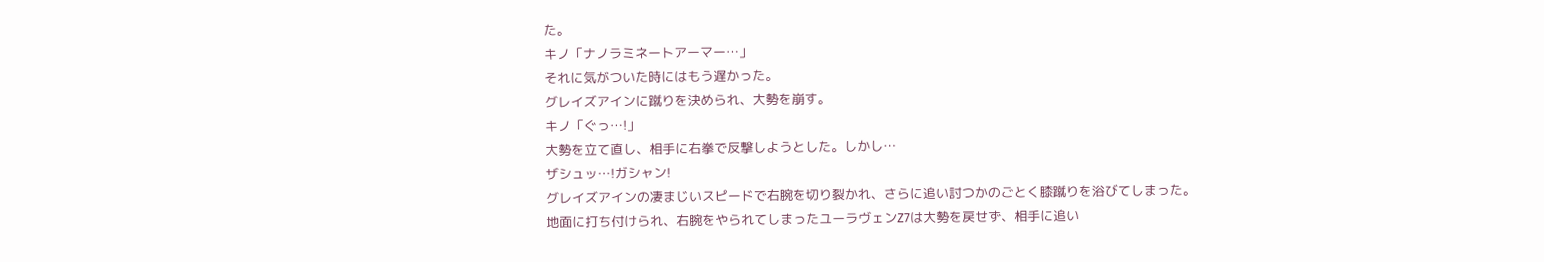た。
キノ「ナノラミネートアーマー…」
それに気がついた時にはもう遅かった。
グレイズアインに蹴りを決められ、大勢を崩す。
キノ「ぐっ…!」
大勢を立て直し、相手に右拳で反撃しようとした。しかし…
ザシュッ…!ガシャン!
グレイズアインの凄まじいスピードで右腕を切り裂かれ、さらに追い討つかのごとく膝蹴りを浴びてしまった。
地面に打ち付けられ、右腕をやられてしまったユーラヴェンZ7は大勢を戻せず、相手に追い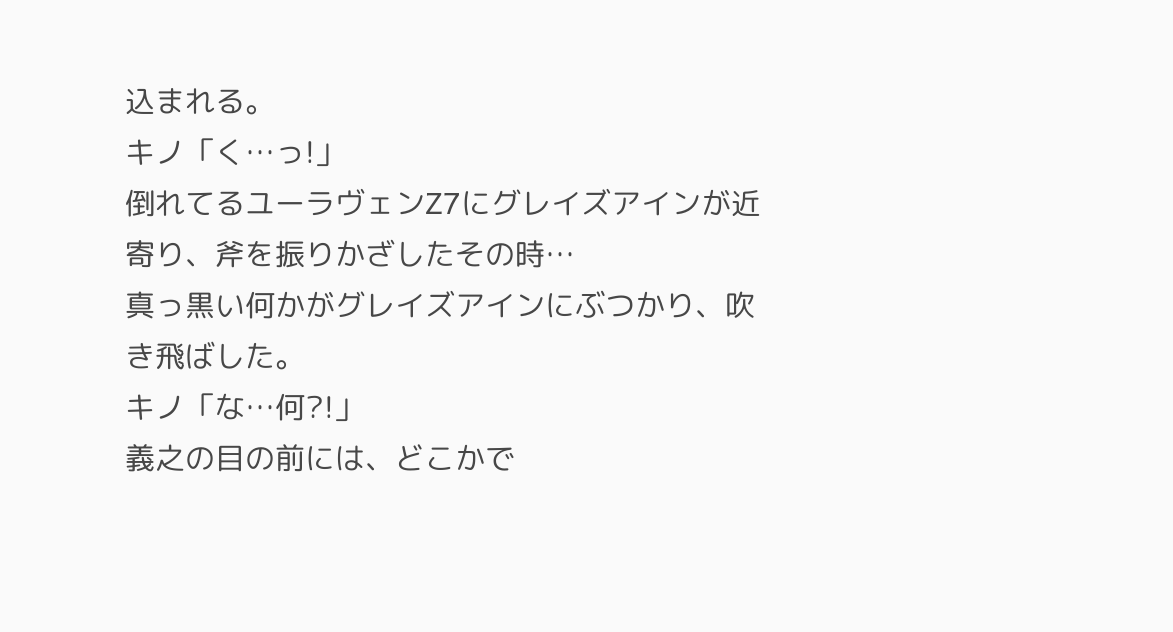込まれる。
キノ「く…っ!」
倒れてるユーラヴェンZ7にグレイズアインが近寄り、斧を振りかざしたその時…
真っ黒い何かがグレイズアインにぶつかり、吹き飛ばした。
キノ「な…何?!」
義之の目の前には、どこかで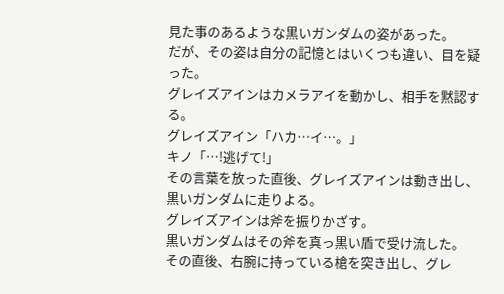見た事のあるような黒いガンダムの姿があった。
だが、その姿は自分の記憶とはいくつも違い、目を疑った。
グレイズアインはカメラアイを動かし、相手を黙認する。
グレイズアイン「ハカ…イ…。」
キノ「…!逃げて!」
その言葉を放った直後、グレイズアインは動き出し、黒いガンダムに走りよる。
グレイズアインは斧を振りかざす。
黒いガンダムはその斧を真っ黒い盾で受け流した。
その直後、右腕に持っている槍を突き出し、グレ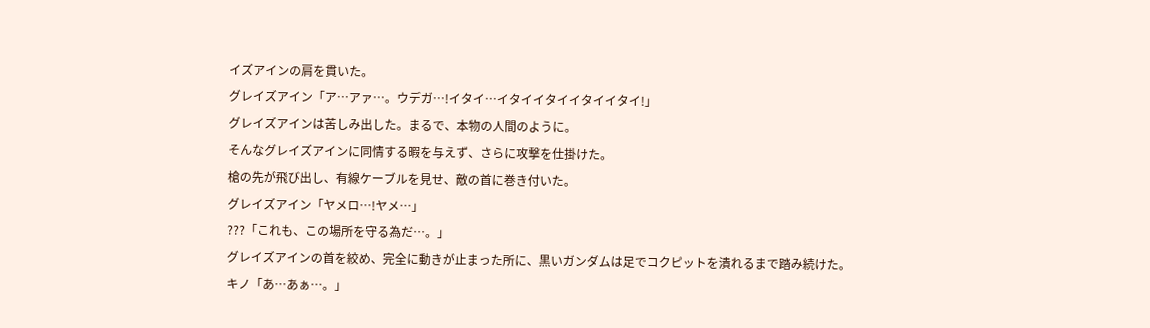イズアインの肩を貫いた。
グレイズアイン「ア…アァ…。ウデガ…!イタイ…イタイイタイイタイイタイ!」
グレイズアインは苦しみ出した。まるで、本物の人間のように。
そんなグレイズアインに同情する暇を与えず、さらに攻撃を仕掛けた。
槍の先が飛び出し、有線ケーブルを見せ、敵の首に巻き付いた。
グレイズアイン「ヤメロ…!ヤメ…」
???「これも、この場所を守る為だ…。」
グレイズアインの首を絞め、完全に動きが止まった所に、黒いガンダムは足でコクピットを潰れるまで踏み続けた。
キノ「あ…あぁ…。」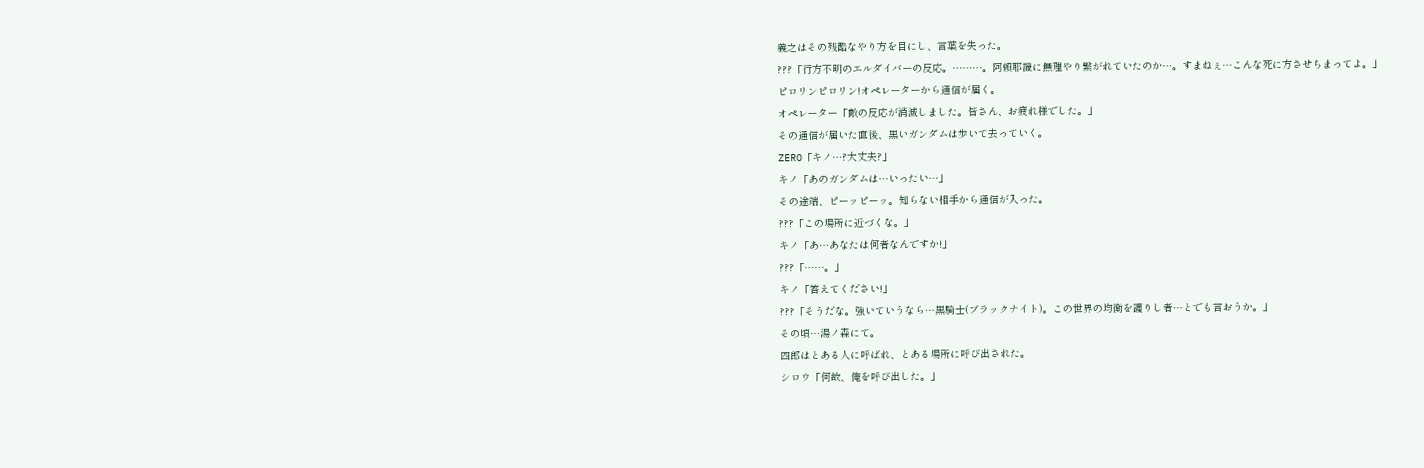義之はその残酷なやり方を目にし、言葉を失った。
???「行方不明のエルダイバーの反応。………。阿頼耶識に無理やり繋がれていたのか…。すまねぇ…こんな死に方させちまってよ。」
ピロリンピロリン!オペレーターから通信が届く。
オペレーター「敵の反応が消滅しました。皆さん、お疲れ様でした。」
その通信が届いた直後、黒いガンダムは歩いて去っていく。
ZERO「キノ…?大丈夫?」
キノ「あのガンダムは…いったい…」
その途端、ピーッピーッ。知らない相手から通信が入った。
???「この場所に近づくな。」
キノ「あ…あなたは何者なんですか!」
???「……。」
キノ「答えてください!」
???「そうだな。強いていうなら…黒騎士(ブラックナイト)。この世界の均衡を護りし者…とでも言おうか。」
その頃…湯ノ森にて。
四郎はとある人に呼ばれ、とある場所に呼び出された。
シロウ「何故、俺を呼び出した。」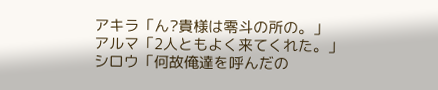アキラ「ん?貴様は零斗の所の。」
アルマ「2人ともよく来てくれた。」
シロウ「何故俺達を呼んだの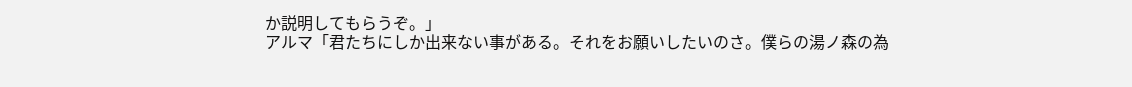か説明してもらうぞ。」
アルマ「君たちにしか出来ない事がある。それをお願いしたいのさ。僕らの湯ノ森の為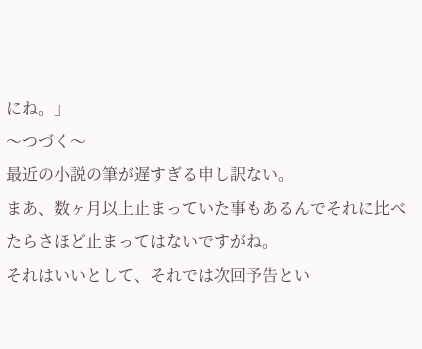にね。」
〜つづく〜
最近の小説の筆が遅すぎる申し訳ない。
まあ、数ヶ月以上止まっていた事もあるんでそれに比べたらさほど止まってはないですがね。
それはいいとして、それでは次回予告とい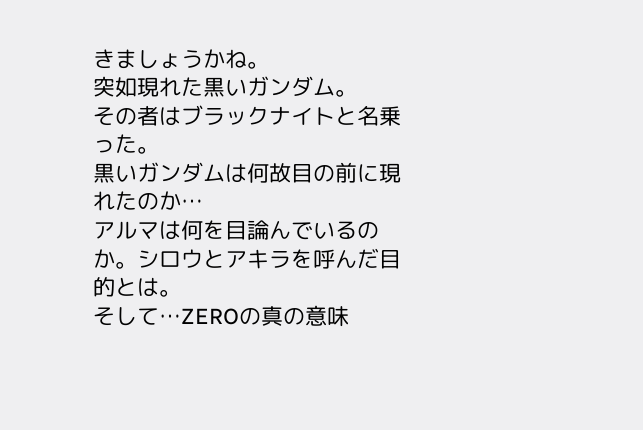きましょうかね。
突如現れた黒いガンダム。
その者はブラックナイトと名乗った。
黒いガンダムは何故目の前に現れたのか…
アルマは何を目論んでいるのか。シロウとアキラを呼んだ目的とは。
そして…ZEROの真の意味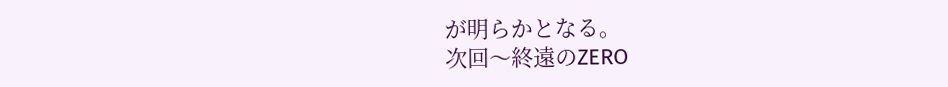が明らかとなる。
次回〜終遠のZERO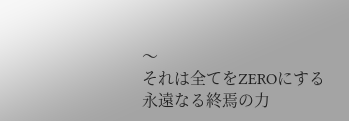〜
それは全てをZEROにする永遠なる終焉の力